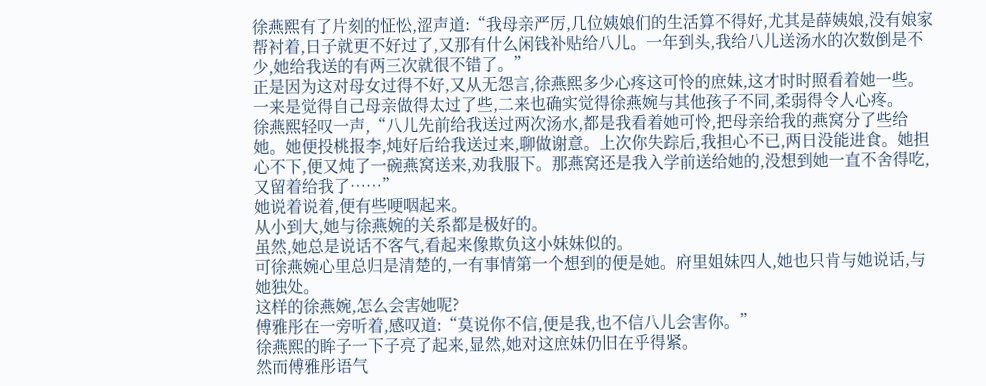徐燕熙有了片刻的怔忪,涩声道:“我母亲严厉,几位姨娘们的生活算不得好,尤其是薛姨娘,没有娘家帮衬着,日子就更不好过了,又那有什么闲钱补贴给八儿。一年到头,我给八儿送汤水的次数倒是不少,她给我送的有两三次就很不错了。”
正是因为这对母女过得不好,又从无怨言,徐燕熙多少心疼这可怜的庶妹,这才时时照看着她一些。
一来是觉得自己母亲做得太过了些,二来也确实觉得徐燕婉与其他孩子不同,柔弱得令人心疼。
徐燕熙轻叹一声,“八儿先前给我送过两次汤水,都是我看着她可怜,把母亲给我的燕窝分了些给她。她便投桃报李,炖好后给我送过来,聊做谢意。上次你失踪后,我担心不已,两日没能进食。她担心不下,便又炖了一碗燕窝送来,劝我服下。那燕窝还是我入学前送给她的,没想到她一直不舍得吃,又留着给我了……”
她说着说着,便有些哽咽起来。
从小到大,她与徐燕婉的关系都是极好的。
虽然,她总是说话不客气,看起来像欺负这小妹妹似的。
可徐燕婉心里总归是清楚的,一有事情第一个想到的便是她。府里姐妹四人,她也只肯与她说话,与她独处。
这样的徐燕婉,怎么会害她呢?
傅雅彤在一旁听着,感叹道:“莫说你不信,便是我,也不信八儿会害你。”
徐燕熙的眸子一下子亮了起来,显然,她对这庶妹仍旧在乎得紧。
然而傅雅彤语气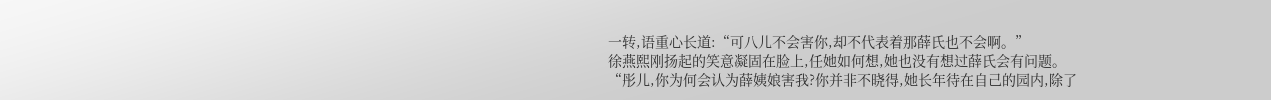一转,语重心长道:“可八儿不会害你,却不代表着那薛氏也不会啊。”
徐燕熙刚扬起的笑意凝固在脸上,任她如何想,她也没有想过薛氏会有问题。
“彤儿,你为何会认为薛姨娘害我?你并非不晓得,她长年待在自己的园内,除了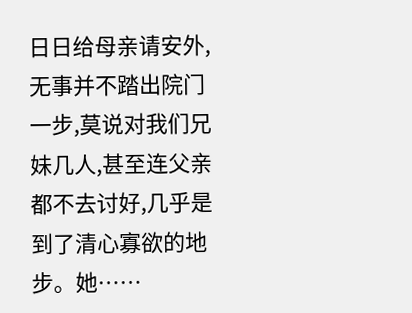日日给母亲请安外,无事并不踏出院门一步,莫说对我们兄妹几人,甚至连父亲都不去讨好,几乎是到了清心寡欲的地步。她……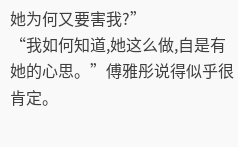她为何又要害我?”
“我如何知道,她这么做,自是有她的心思。”傅雅彤说得似乎很肯定。